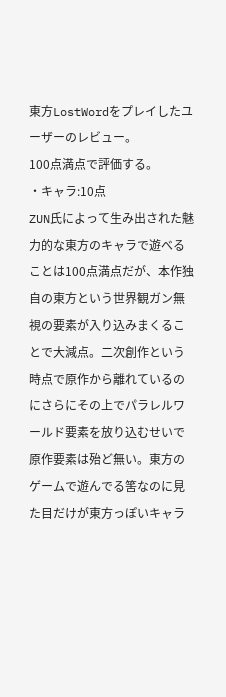東方LostWordをプレイしたユーザーのレビュー。
100点満点で評価する。
・キャラ:10点
ZUN氏によって生み出された魅力的な東方のキャラで遊べることは100点満点だが、本作独自の東方という世界観ガン無視の要素が入り込みまくることで大減点。二次創作という時点で原作から離れているのにさらにその上でパラレルワールド要素を放り込むせいで原作要素は殆ど無い。東方のゲームで遊んでる筈なのに見た目だけが東方っぽいキャラ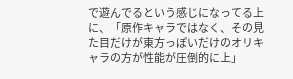で遊んでるという感じになってる上に、「原作キャラではなく、その見た目だけが東方っぽいだけのオリキャラの方が性能が圧倒的に上」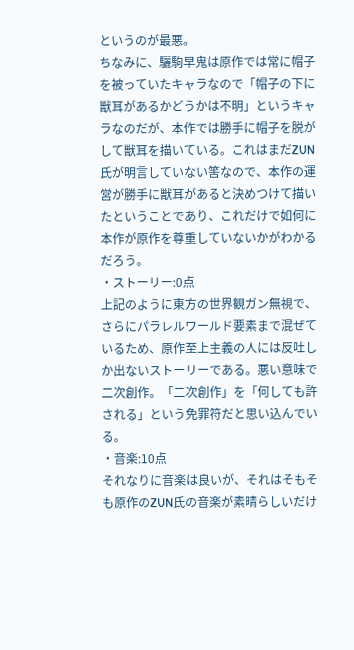というのが最悪。
ちなみに、驪駒早鬼は原作では常に帽子を被っていたキャラなので「帽子の下に獣耳があるかどうかは不明」というキャラなのだが、本作では勝手に帽子を脱がして獣耳を描いている。これはまだZUN氏が明言していない筈なので、本作の運営が勝手に獣耳があると決めつけて描いたということであり、これだけで如何に本作が原作を尊重していないかがわかるだろう。
・ストーリー:0点
上記のように東方の世界観ガン無視で、さらにパラレルワールド要素まで混ぜているため、原作至上主義の人には反吐しか出ないストーリーである。悪い意味で二次創作。「二次創作」を「何しても許される」という免罪符だと思い込んでいる。
・音楽:10点
それなりに音楽は良いが、それはそもそも原作のZUN氏の音楽が素晴らしいだけ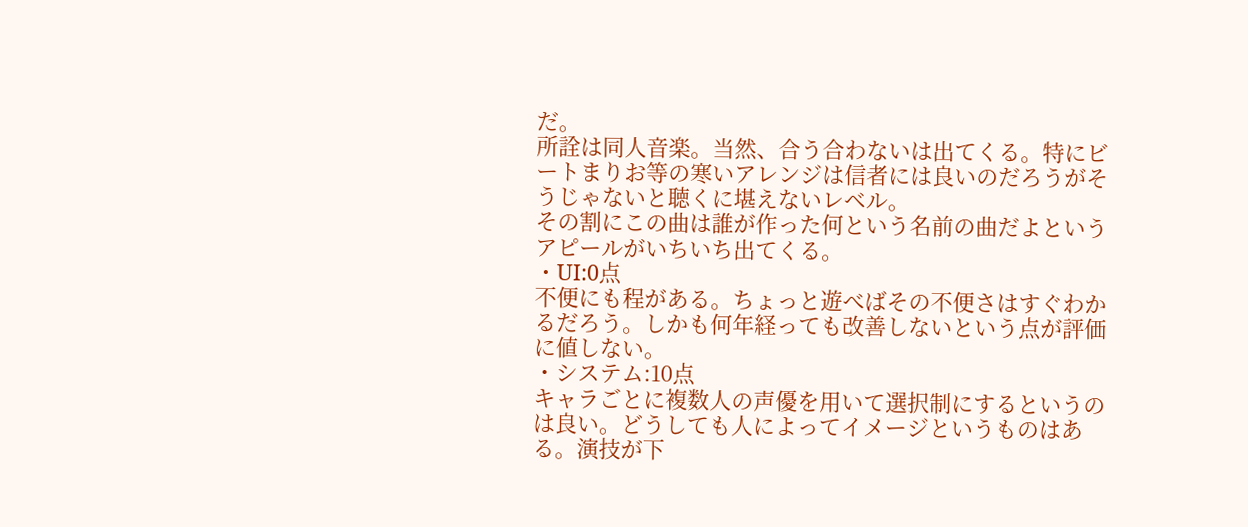だ。
所詮は同人音楽。当然、合う合わないは出てくる。特にビートまりお等の寒いアレンジは信者には良いのだろうがそうじゃないと聴くに堪えないレベル。
その割にこの曲は誰が作った何という名前の曲だよというアピールがいちいち出てくる。
・UI:0点
不便にも程がある。ちょっと遊べばその不便さはすぐわかるだろう。しかも何年経っても改善しないという点が評価に値しない。
・システム:10点
キャラごとに複数人の声優を用いて選択制にするというのは良い。どうしても人によってイメージというものはある。演技が下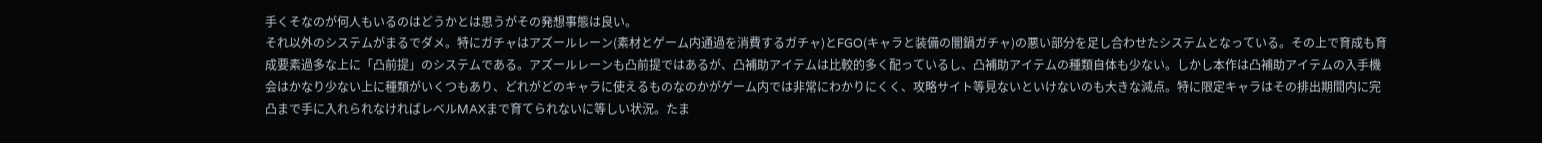手くそなのが何人もいるのはどうかとは思うがその発想事態は良い。
それ以外のシステムがまるでダメ。特にガチャはアズールレーン(素材とゲーム内通過を消費するガチャ)とFGO(キャラと装備の闇鍋ガチャ)の悪い部分を足し合わせたシステムとなっている。その上で育成も育成要素過多な上に「凸前提」のシステムである。アズールレーンも凸前提ではあるが、凸補助アイテムは比較的多く配っているし、凸補助アイテムの種類自体も少ない。しかし本作は凸補助アイテムの入手機会はかなり少ない上に種類がいくつもあり、どれがどのキャラに使えるものなのかがゲーム内では非常にわかりにくく、攻略サイト等見ないといけないのも大きな減点。特に限定キャラはその排出期間内に完凸まで手に入れられなければレベルMAXまで育てられないに等しい状況。たま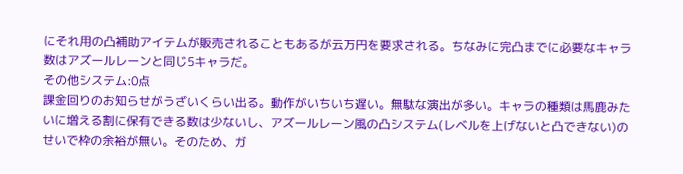にそれ用の凸補助アイテムが販売されることもあるが云万円を要求される。ちなみに完凸までに必要なキャラ数はアズールレーンと同じ5キャラだ。
その他システム:0点
課金回りのお知らせがうざいくらい出る。動作がいちいち遅い。無駄な演出が多い。キャラの種類は馬鹿みたいに増える割に保有できる数は少ないし、アズールレーン風の凸システム(レベルを上げないと凸できない)のせいで枠の余裕が無い。そのため、ガ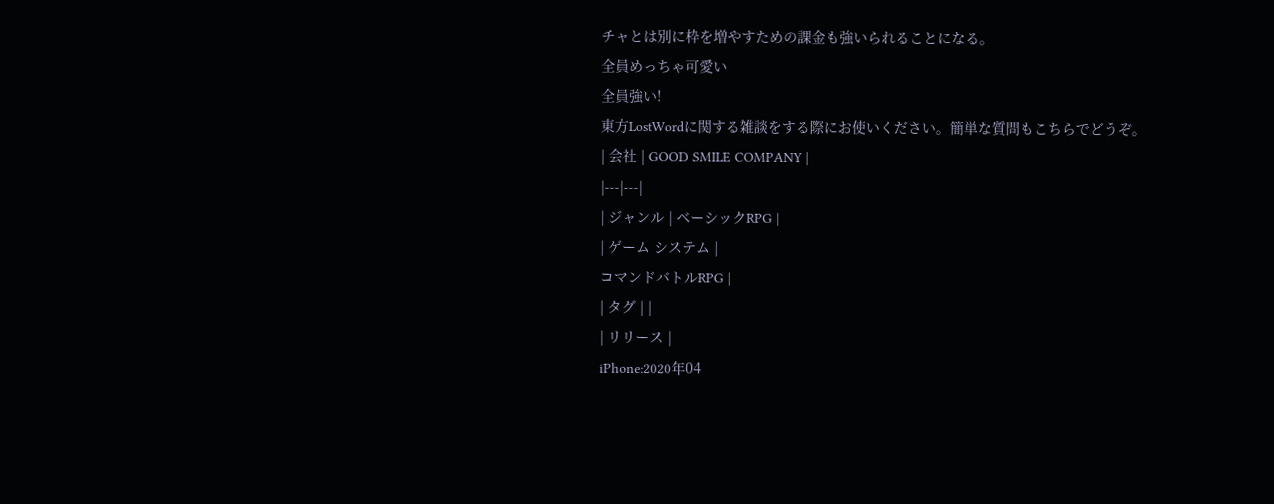チャとは別に枠を増やすための課金も強いられることになる。
全員めっちゃ可愛い
全員強い!
東方LostWordに関する雑談をする際にお使いください。簡単な質問もこちらでどうぞ。
| 会社 | GOOD SMILE COMPANY |
|---|---|
| ジャンル | ベーシックRPG |
| ゲーム システム |
コマンドバトルRPG |
| タグ | |
| リリース |
iPhone:2020年04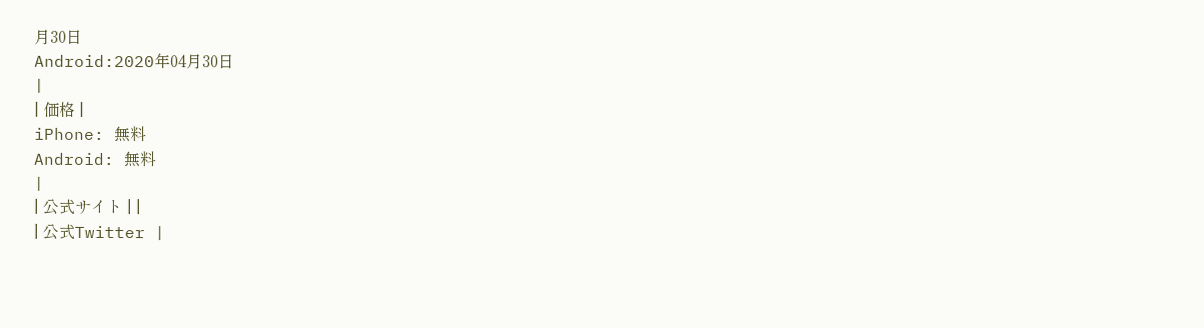月30日
Android:2020年04月30日
|
| 価格 |
iPhone: 無料
Android: 無料
|
| 公式サイト | |
| 公式Twitter |